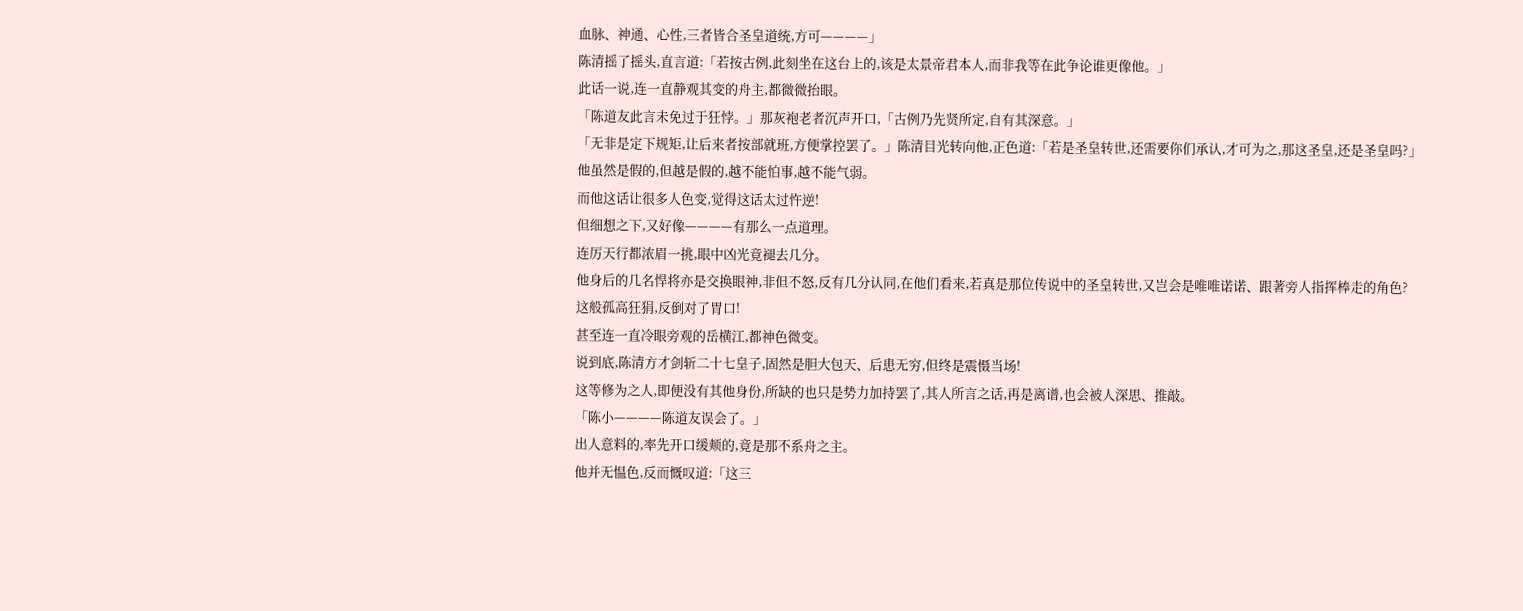血脉、神通、心性,三者皆合圣皇道统,方可————」
陈清摇了摇头,直言道:「若按古例,此刻坐在这台上的,该是太景帝君本人,而非我等在此争论谁更像他。」
此话一说,连一直静观其变的舟主,都微微抬眼。
「陈道友此言未免过于狂悖。」那灰袍老者沉声开口,「古例乃先贤所定,自有其深意。」
「无非是定下规矩,让后来者按部就班,方便掌控罢了。」陈清目光转向他,正色道:「若是圣皇转世,还需要你们承认,才可为之,那这圣皇,还是圣皇吗?」
他虽然是假的,但越是假的,越不能怕事,越不能气弱。
而他这话让很多人色变,觉得这话太过忤逆!
但细想之下,又好像————有那么一点道理。
连厉天行都浓眉一挑,眼中凶光竟褪去几分。
他身后的几名悍将亦是交换眼神,非但不怒,反有几分认同,在他们看来,若真是那位传说中的圣皇转世,又岂会是唯唯诺诺、跟著旁人指挥棒走的角色?
这般孤高狂狷,反倒对了胃口!
甚至连一直冷眼旁观的岳横江,都神色微变。
说到底,陈清方才剑斩二十七皇子,固然是胆大包天、后患无穷,但终是震慑当场!
这等修为之人,即便没有其他身份,所缺的也只是势力加持罢了,其人所言之话,再是离谱,也会被人深思、推敲。
「陈小————陈道友误会了。」
出人意料的,率先开口缓颊的,竟是那不系舟之主。
他并无愠色,反而慨叹道:「这三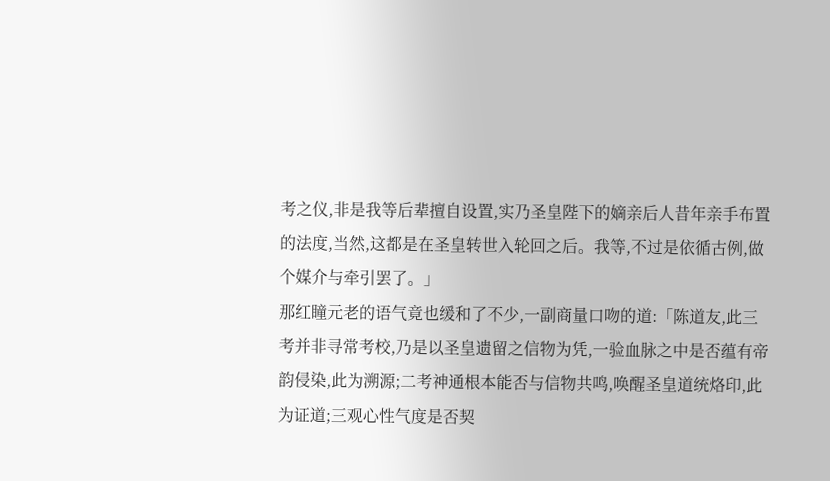考之仪,非是我等后辈擅自设置,实乃圣皇陛下的嫡亲后人昔年亲手布置的法度,当然,这都是在圣皇转世入轮回之后。我等,不过是依循古例,做个媒介与牵引罢了。」
那红瞳元老的语气竟也缓和了不少,一副商量口吻的道:「陈道友,此三考并非寻常考校,乃是以圣皇遗留之信物为凭,一验血脉之中是否蕴有帝韵侵染,此为溯源;二考神通根本能否与信物共鸣,唤醒圣皇道统烙印,此为证道;三观心性气度是否契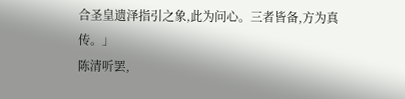合圣皇遗泽指引之象,此为问心。三者皆备,方为真传。」
陈清听罢,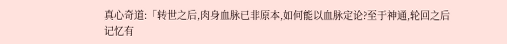真心奇道:「转世之后,肉身血脉已非原本,如何能以血脉定论?至于神通,轮回之后记忆有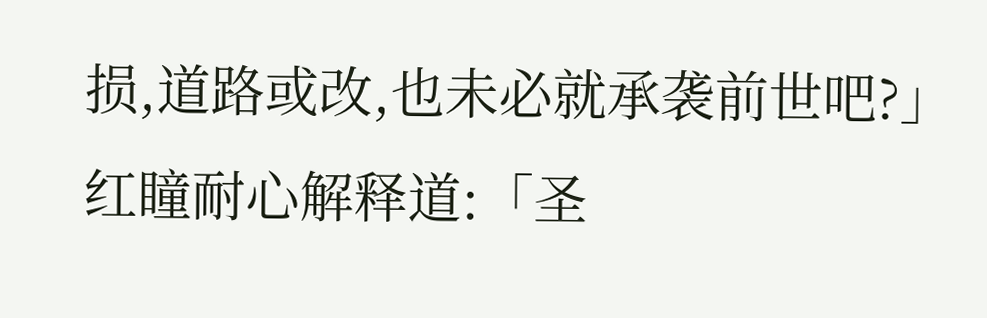损,道路或改,也未必就承袭前世吧?」
红瞳耐心解释道:「圣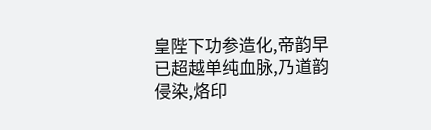皇陛下功参造化,帝韵早已超越单纯血脉,乃道韵侵染,烙印